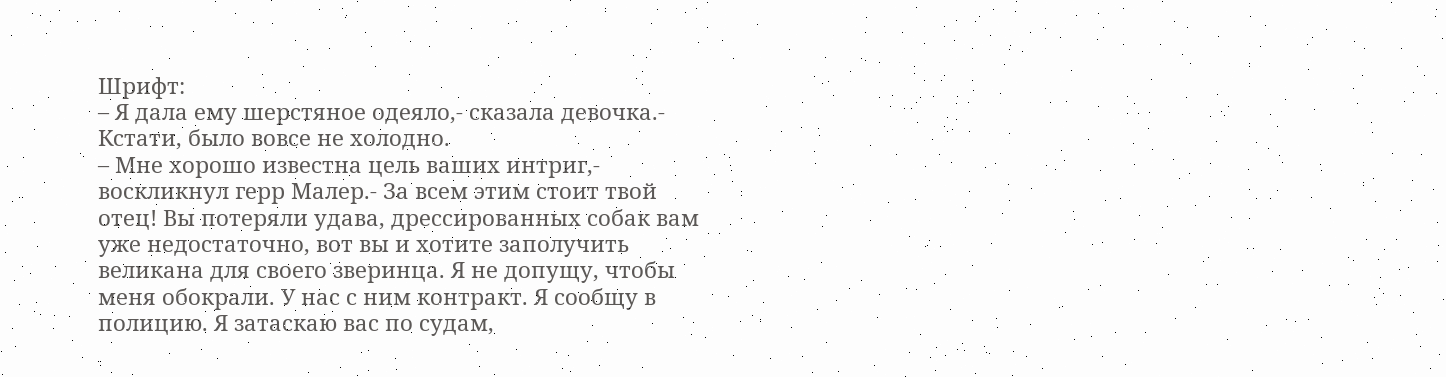Шрифт:
– Я дала ему шерстяное одеяло,- сказала девочка.- Кстати, было вовсе не холодно.
– Мне хорошо известна цель ваших интриг,- воскликнул герр Малер.- За всем этим стоит твой отец! Вы потеряли удава, дрессированных собак вам уже недостаточно, вот вы и хотите заполучить великана для своего зверинца. Я не допущу, чтобы меня обокрали. У нас с ним контракт. Я сообщу в полицию. Я затаскаю вас по судам,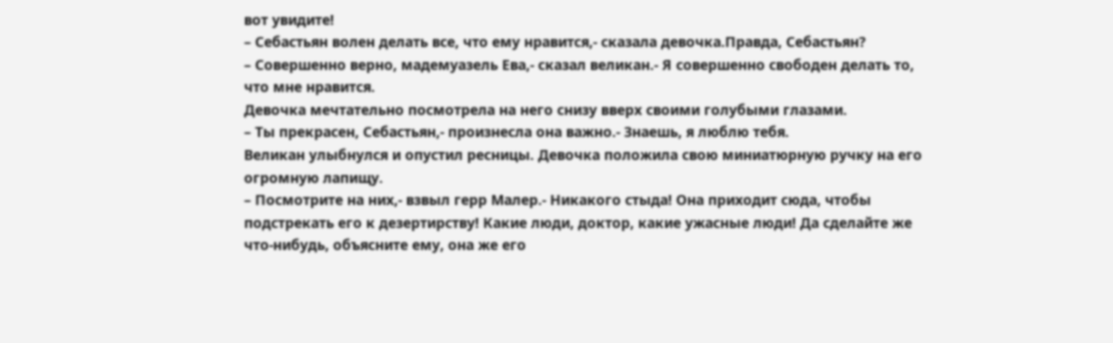вот увидите!
– Себастьян волен делать все, что ему нравится,- сказала девочка.Правда, Себастьян?
– Совершенно верно, мадемуазель Ева,- сказал великан.- Я совершенно свободен делать то, что мне нравится.
Девочка мечтательно посмотрела на него снизу вверх своими голубыми глазами.
– Ты прекрасен, Себастьян,- произнесла она важно.- Знаешь, я люблю тебя.
Великан улыбнулся и опустил ресницы. Девочка положила свою миниатюрную ручку на его огромную лапищу.
– Посмотрите на них,- взвыл герр Малер.- Никакого стыда! Она приходит сюда, чтобы подстрекать его к дезертирству! Какие люди, доктор, какие ужасные люди! Да сделайте же что-нибудь, объясните ему, она же его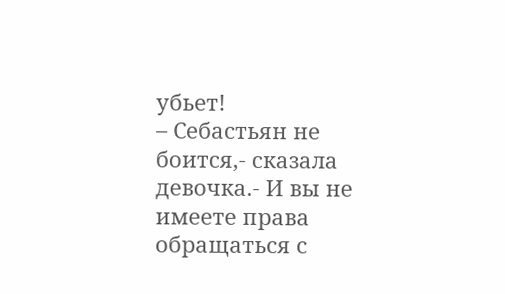убьет!
– Себастьян не боится,- сказала девочка.- И вы не имеете права обращаться с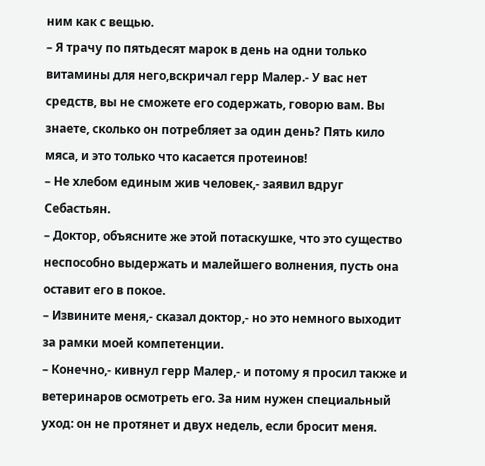ним как с вещью.
– Я трачу по пятьдесят марок в день на одни только витамины для него,вскричал герр Малер.- У вас нет средств, вы не сможете его содержать, говорю вам. Вы знаете, сколько он потребляет за один день? Пять кило мяса, и это только что касается протеинов!
– Не хлебом единым жив человек,- заявил вдруг Себастьян.
– Доктор, объясните же этой потаскушке, что это существо неспособно выдержать и малейшего волнения, пусть она оставит его в покое.
– Извините меня,- сказал доктор,- но это немного выходит за рамки моей компетенции.
– Конечно,- кивнул герр Малер,- и потому я просил также и ветеринаров осмотреть его. За ним нужен специальный уход: он не протянет и двух недель, если бросит меня.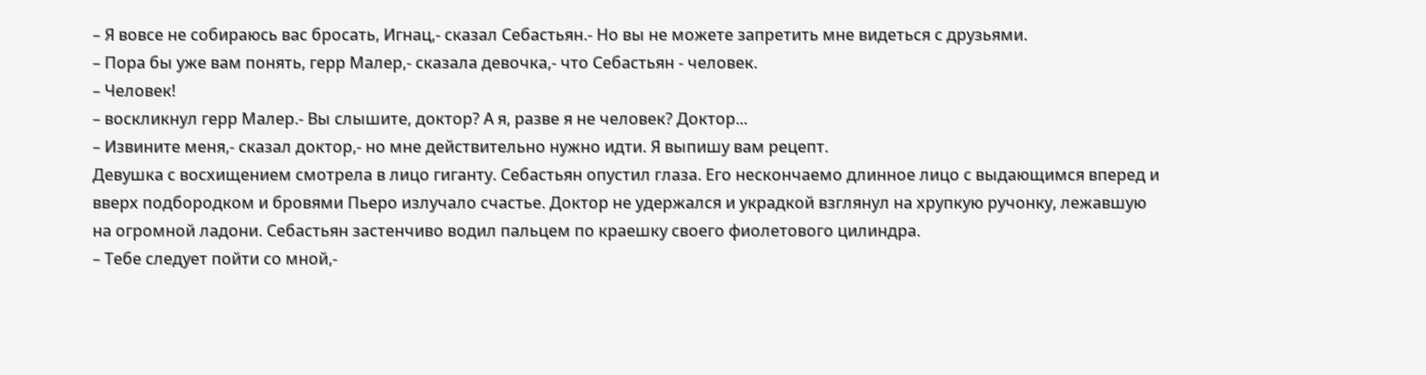– Я вовсе не собираюсь вас бросать, Игнац,- сказал Себастьян.- Но вы не можете запретить мне видеться с друзьями.
– Пора бы уже вам понять, герр Малер,- сказала девочка,- что Себастьян - человек.
– Человек!
– воскликнул герр Малер.- Вы слышите, доктор? А я, разве я не человек? Доктор...
– Извините меня,- сказал доктор,- но мне действительно нужно идти. Я выпишу вам рецепт.
Девушка с восхищением смотрела в лицо гиганту. Себастьян опустил глаза. Его нескончаемо длинное лицо с выдающимся вперед и вверх подбородком и бровями Пьеро излучало счастье. Доктор не удержался и украдкой взглянул на хрупкую ручонку, лежавшую на огромной ладони. Себастьян застенчиво водил пальцем по краешку своего фиолетового цилиндра.
– Тебе следует пойти со мной,-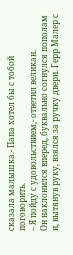сказала малышка.- Папа хотел бы с тобой поговорить.
– Я пойду с удовольствием,- ответил великан.
Он наклонился вперед, буквально согнулся пополам и, вытянув руку, взялся за ручку двери. Герр Малер с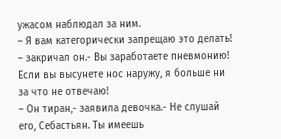ужасом наблюдал за ним.
– Я вам категорически запрещаю это делать!
– закричал он.- Вы заработаете пневмонию! Если вы высунете нос наружу, я больше ни за что не отвечаю!
– Он тиран,- заявила девочка.- Не слушай его, Себастьян. Ты имеешь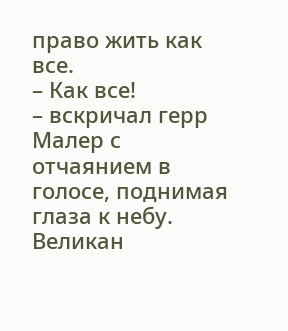право жить как все.
– Как все!
– вскричал герр Малер с отчаянием в голосе, поднимая глаза к небу.
Великан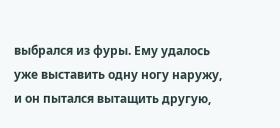выбрался из фуры. Ему удалось уже выставить одну ногу наружу, и он пытался вытащить другую,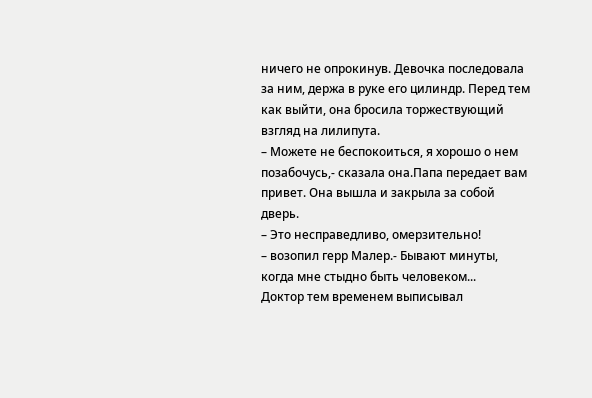ничего не опрокинув. Девочка последовала за ним, держа в руке его цилиндр. Перед тем как выйти, она бросила торжествующий взгляд на лилипута.
– Можете не беспокоиться, я хорошо о нем позабочусь,- сказала она.Папа передает вам привет. Она вышла и закрыла за собой дверь.
– Это несправедливо, омерзительно!
– возопил герр Малер.- Бывают минуты, когда мне стыдно быть человеком...
Доктор тем временем выписывал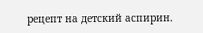рецепт на детский аспирин.